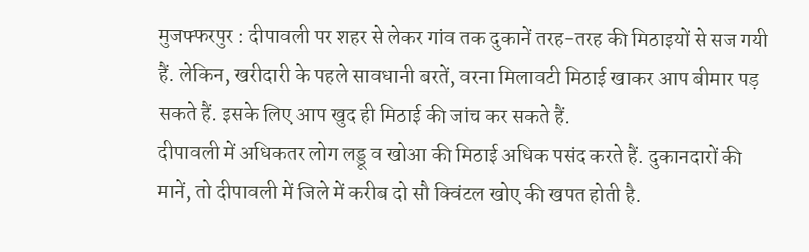मुजफ्फरपुर : दीपावली पर शहर से लेकर गांव तक दुकानें तरह-तरह की मिठाइयों से सज गयी हैं. लेकिन, खरीदारी के पहले सावधानी बरतें, वरना मिलावटी मिठाई खाकर आप बीमार पड़ सकते हैं. इसके लिए आप खुद ही मिठाई की जांच कर सकते हैं.
दीपावली में अधिकतर लोग लड्डू व खोआ की मिठाई अधिक पसंद करते हैं. दुकानदारों की मानें, तो दीपावली में जिले में करीब दो सौ क्विंटल खोए की खपत होती है.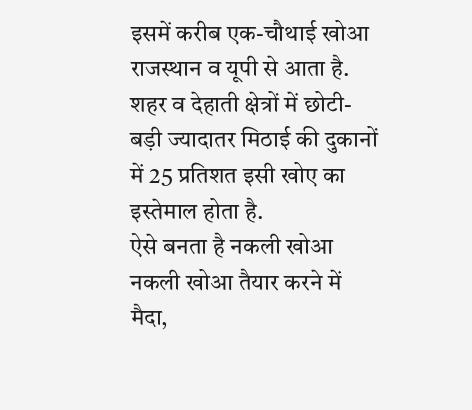इसमें करीब एक-चौथाई खोआ राजस्थान व यूपी से आता है. शहर व देहाती क्षेत्रों में छोटी-बड़ी ज्यादातर मिठाई की दुकानों में 25 प्रतिशत इसी खोए का इस्तेमाल होता है.
ऐसे बनता है नकली खोआ
नकली खोआ तैयार करने में मैदा,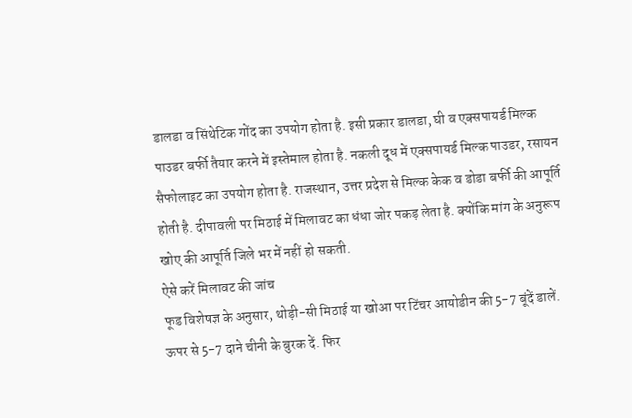डालडा व सिंथेटिक गोंद का उपयोग होता है. इसी प्रकार डालडा, घी व एक्सपायर्ड मिल्क पाउडर बर्फी तैयार करने में इस्तेमाल होता है. नकली दूध में एक्सपायर्ड मिल्क पाउडर, रसायन सैफोलाइट का उपयोग होता है. राजस्थान, उत्तर प्रदेश से मिल्क केक व डोडा बर्फी की आपूर्ति होती है. दीपावली पर मिठाई में मिलावट का धंधा जोर पकड़ लेता है. क्योंकि मांग के अनुरूप खोए की आपूर्ति जिले भर में नहीं हो सकती.
ऐसे करें मिलावट की जांच
फूड विशेषज्ञ के अनुसार, थोड़ी-सी मिठाई या खोआ पर टिंचर आयोडीन की 5-7 बूंदें डालें. ऊपर से 5-7 दाने चीनी के बुरक दें. फिर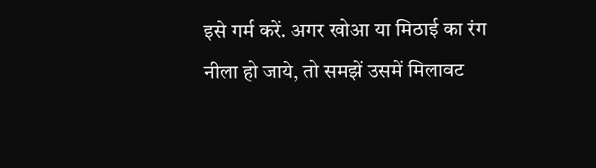इसे गर्म करें. अगर खोआ या मिठाई का रंग नीला हो जाये, तो समझें उसमें मिलावट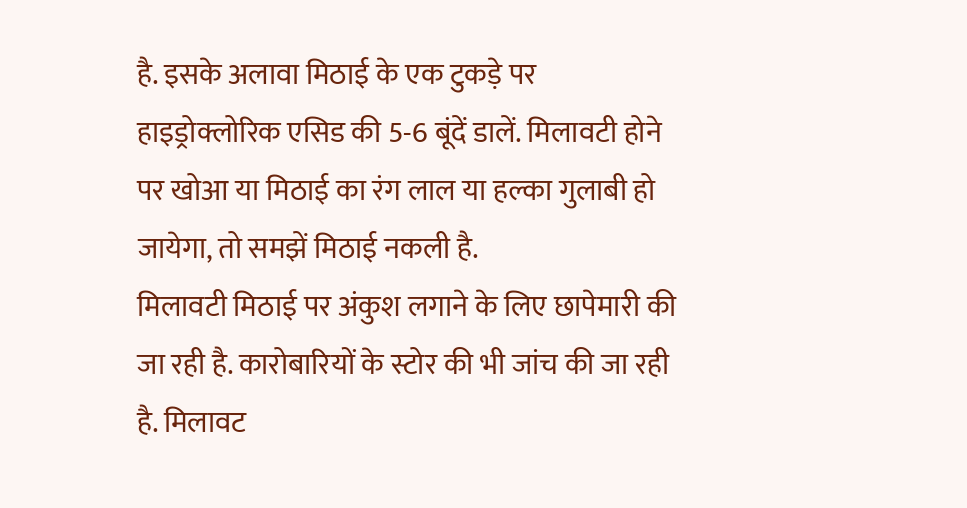है. इसके अलावा मिठाई के एक टुकड़े पर हाइड्रोक्लोरिक एसिड की 5-6 बूंदें डालें. मिलावटी होने पर खोआ या मिठाई का रंग लाल या हल्का गुलाबी हो जायेगा, तो समझें मिठाई नकली है.
मिलावटी मिठाई पर अंकुश लगाने के लिए छापेमारी की जा रही है. कारोबारियों के स्टोर की भी जांच की जा रही है. मिलावट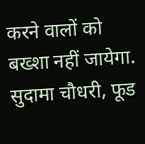करने वालों को बख्शा नहीं जायेगा.
सुदामा चौधरी, फूड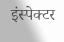इंस्पेक्टर